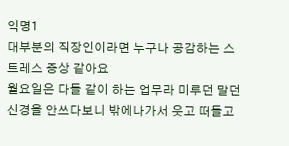익명1
대부분의 직장인이라면 누구나 공감하는 스트레스 증상 같아요
월요일은 다들 같이 하는 업무라 미루던 말던 신경을 안쓰다보니 밖에나가서 웃고 떠들고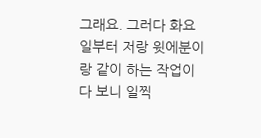그래요. 그러다 화요일부터 저랑 윗에분이랑 같이 하는 작업이다 보니 일찍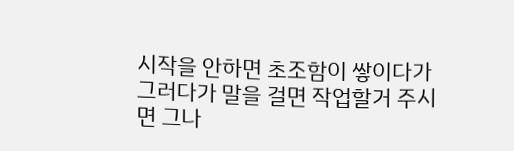시작을 안하면 초조함이 쌓이다가 그러다가 말을 걸면 작업할거 주시면 그나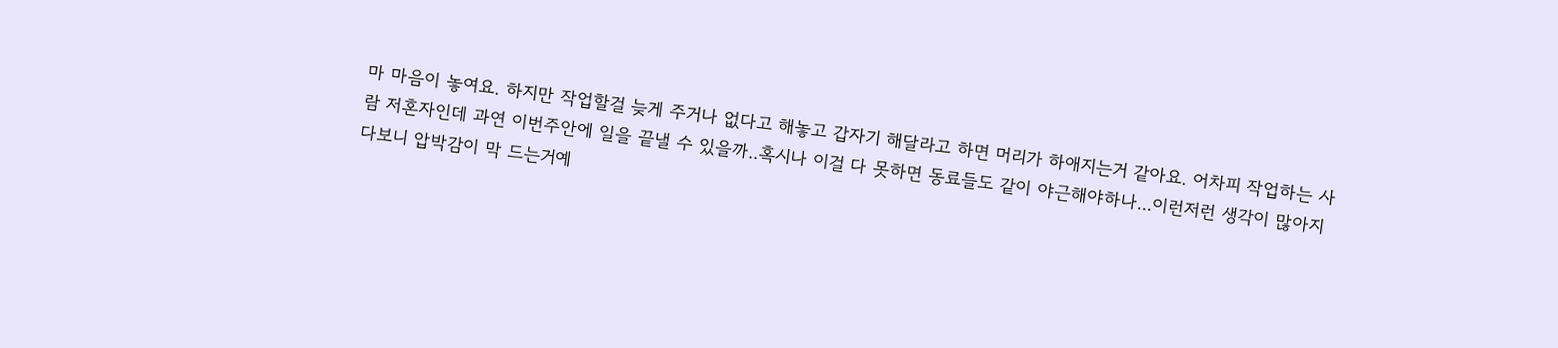마 마음이 놓여요. 하지만 작업할걸 늦게 주거나 없다고 해놓고 갑자기 해달라고 하면 머리가 하애지는거 같아요. 어차피 작업하는 사람 저혼자인데 과연 이번주안에 일을 끝낼 수 있을까..혹시나 이걸 다 못하면 동료들도 같이 야근해야하나...이런저런 생각이 많아지다보니 압박감이 막 드는거예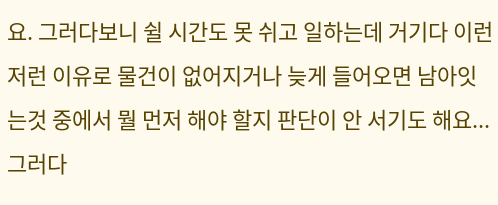요. 그러다보니 쉴 시간도 못 쉬고 일하는데 거기다 이런저런 이유로 물건이 없어지거나 늦게 들어오면 남아잇는것 중에서 뭘 먼저 해야 할지 판단이 안 서기도 해요...그러다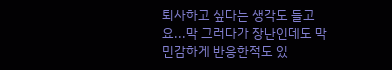퇴사하고 싶다는 생각도 들고요...막 그러다가 장난인데도 막 민감하게 반응한적도 있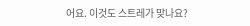어요. 이것도 스트레가 맞나요?